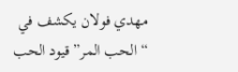مهدي فولان يكشف في “الحب المر” قيود الحب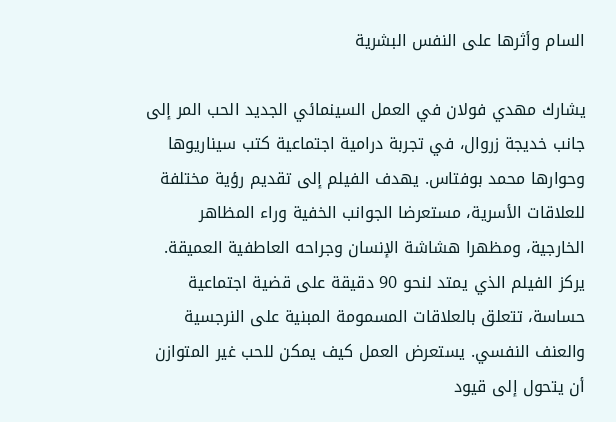السام وأثرها على النفس البشرية

يشارك مهدي فولان في العمل السينمائي الجديد الحب المر إلى جانب خديجة زروال، في تجربة درامية اجتماعية كتب سيناريوها وحوارها محمد بوفتاس. يهدف الفيلم إلى تقديم رؤية مختلفة للعلاقات الأسرية، مستعرضا الجوانب الخفية وراء المظاهر الخارجية، ومظهرا هشاشة الإنسان وجراحه العاطفية العميقة.
يركز الفيلم الذي يمتد لنحو 90 دقيقة على قضية اجتماعية حساسة، تتعلق بالعلاقات المسمومة المبنية على النرجسية والعنف النفسي. يستعرض العمل كيف يمكن للحب غير المتوازن أن يتحول إلى قيود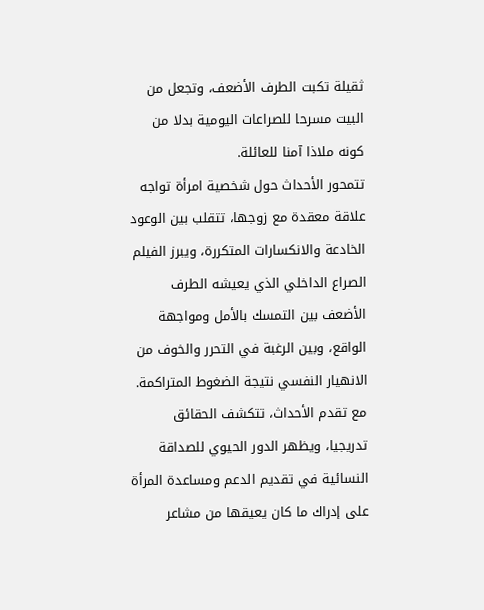ثقيلة تكبت الطرف الأضعف، وتجعل من البيت مسرحا للصراعات اليومية بدلا من كونه ملاذا آمنا للعائلة.
تتمحور الأحداث حول شخصية امرأة تواجه علاقة معقدة مع زوجها، تتقلب بين الوعود الخادعة والانكسارات المتكررة، ويبرز الفيلم الصراع الداخلي الذي يعيشه الطرف الأضعف بين التمسك بالأمل ومواجهة الواقع، وبين الرغبة في التحرر والخوف من الانهيار النفسي نتيجة الضغوط المتراكمة.
مع تقدم الأحداث، تتكشف الحقائق تدريجيا، ويظهر الدور الحيوي للصداقة النسائية في تقديم الدعم ومساعدة المرأة على إدراك ما كان يعيقها من مشاعر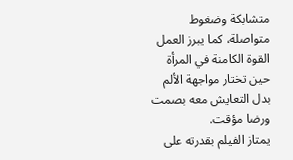متشابكة وضغوط متواصلة، كما يبرز العمل القوة الكامنة في المرأة حين تختار مواجهة الألم بدل التعايش معه بصمت ورضا مؤقت.
يمتاز الفيلم بقدرته على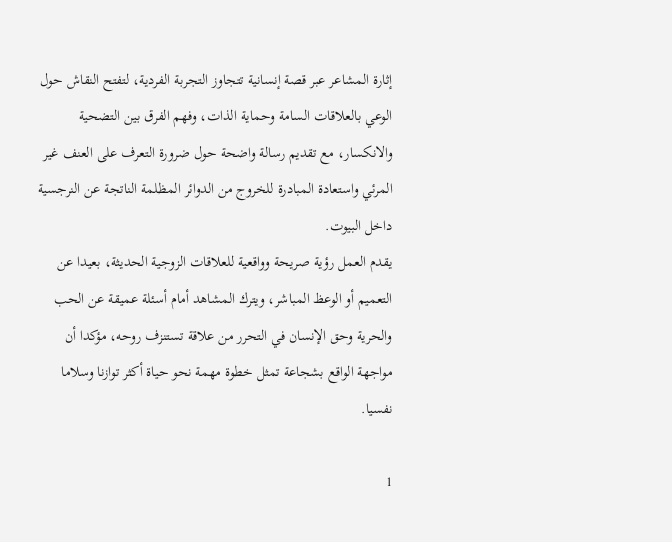إثارة المشاعر عبر قصة إنسانية تتجاوز التجربة الفردية، لتفتح النقاش حول الوعي بالعلاقات السامة وحماية الذات، وفهم الفرق بين التضحية والانكسار، مع تقديم رسالة واضحة حول ضرورة التعرف على العنف غير المرئي واستعادة المبادرة للخروج من الدوائر المظلمة الناتجة عن النرجسية داخل البيوت.
يقدم العمل رؤية صريحة وواقعية للعلاقات الزوجية الحديثة، بعيدا عن التعميم أو الوعظ المباشر، ويترك المشاهد أمام أسئلة عميقة عن الحب والحرية وحق الإنسان في التحرر من علاقة تستنزف روحه، مؤكدا أن مواجهة الواقع بشجاعة تمثل خطوة مهمة نحو حياة أكثر توازنا وسلاما نفسيا.

1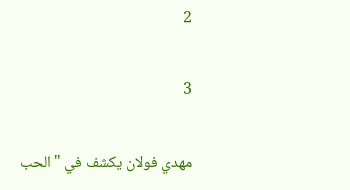2

3

مهدي فولان يكشف في "الحب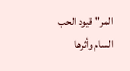المر" قيود الحب السام وأثرها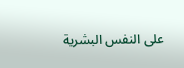على النفس البشرية